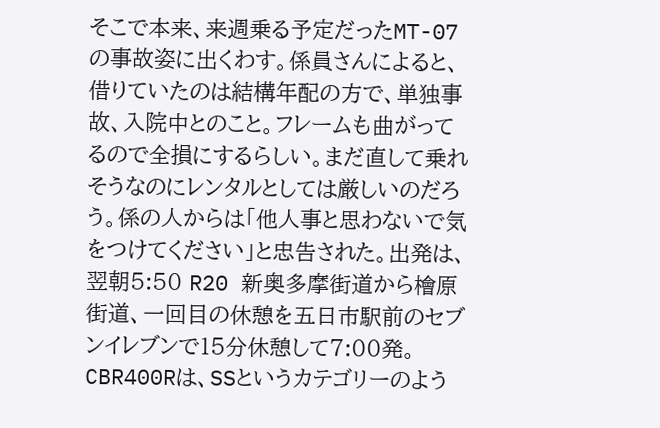そこで本来、来週乗る予定だったMT-07の事故姿に出くわす。係員さんによると、借りていたのは結構年配の方で、単独事故、入院中とのこと。フレームも曲がってるので全損にするらしい。まだ直して乗れそうなのにレンタルとしては厳しいのだろう。係の人からは「他人事と思わないで気をつけてください」と忠告された。出発は、翌朝5:50 R20 新奥多摩街道から檜原街道、一回目の休憩を五日市駅前のセブンイレブンで15分休憩して7:00発。
CBR400Rは、SSというカテゴリーのよう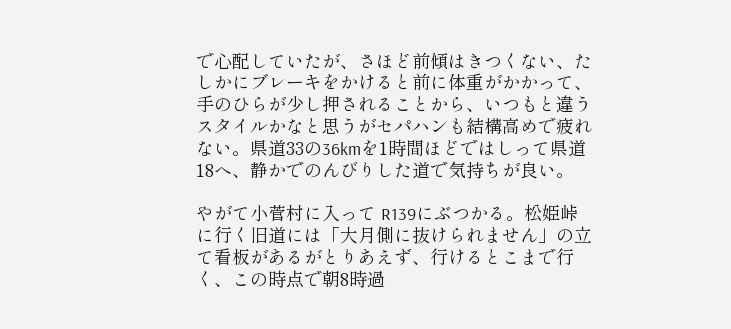で心配していたが、さほど前傾はきつくない、たしかにブレーキをかけると前に体重がかかって、手のひらが少し押されることから、いつもと違うスタイルかなと思うがセパハンも結構高めで疲れない。県道33の36kmを1時間ほどではしって県道18へ、静かでのんびりした道で気持ちが良い。

やがて小菅村に入って R139にぶつかる。松姫峠に行く旧道には「大月側に抜けられません」の立て看板があるがとりあえず、行けるとこまで行く、この時点で朝8時過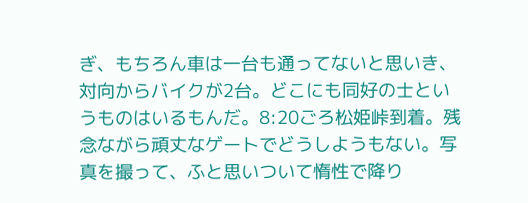ぎ、もちろん車は一台も通ってないと思いき、対向からバイクが2台。どこにも同好の士というものはいるもんだ。8:20ごろ松姫峠到着。残念ながら頑丈なゲートでどうしようもない。写真を撮って、ふと思いついて惰性で降り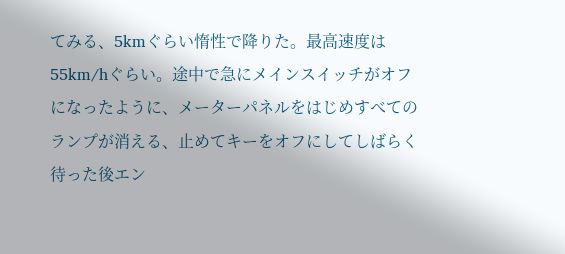てみる、5kmぐらい惰性で降りた。最高速度は55km/hぐらい。途中で急にメインスイッチがオフになったように、メーターパネルをはじめすべてのランプが消える、止めてキーをオフにしてしばらく待った後エン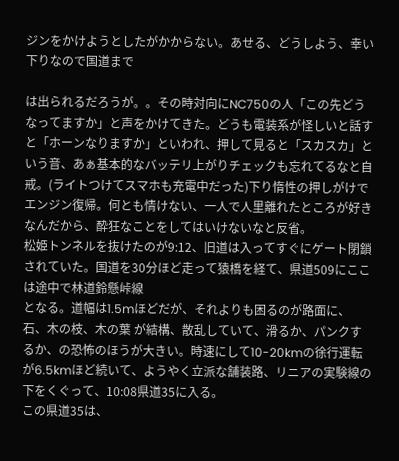ジンをかけようとしたがかからない。あせる、どうしよう、幸い下りなので国道まで

は出られるだろうが。。その時対向にNC750の人「この先どうなってますか」と声をかけてきた。どうも電装系が怪しいと話すと「ホーンなりますか」といわれ、押して見ると「スカスカ」という音、あぁ基本的なバッテリ上がりチェックも忘れてるなと自戒。(ライトつけてスマホも充電中だった)下り惰性の押しがけでエンジン復帰。何とも情けない、一人で人里離れたところが好きなんだから、酔狂なことをしてはいけないなと反省。
松姫トンネルを抜けたのが9:12、旧道は入ってすぐにゲート閉鎖されていた。国道を30分ほど走って猿橋を経て、県道509にここは途中で林道鈴懸峠線
となる。道幅は1.5mほどだが、それよりも困るのが路面に、石、木の枝、木の葉 が結構、散乱していて、滑るか、パンクするか、の恐怖のほうが大きい。時速にして10-20kmの徐行運転が6.5kmほど続いて、ようやく立派な舗装路、リニアの実験線の下をくぐって、10:08県道35に入る。
この県道35は、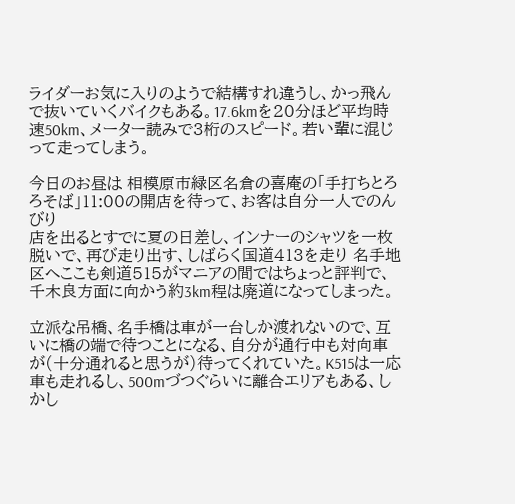ライダーお気に入りのようで結構すれ違うし、かっ飛んで抜いていくバイクもある。17.6kmを20分ほど平均時速50km、メーター読みで3桁のスピード。若い輩に混じって走ってしまう。

今日のお昼は 相模原市緑区名倉の喜庵の「手打ちとろろそば」11:00の開店を待って、お客は自分一人でのんびり
店を出るとすでに夏の日差し、インナーのシャツを一枚脱いで、再び走り出す、しばらく国道413を走り 名手地区へここも剣道515がマニアの間ではちょっと評判で、千木良方面に向かう約3km程は廃道になってしまった。

立派な吊橋、名手橋は車が一台しか渡れないので、互いに橋の端で待つことになる、自分が通行中も対向車が(十分通れると思うが)待ってくれていた。K515は一応車も走れるし、500mづつぐらいに離合エリアもある、しかし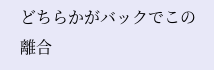どちらかがバックでこの離合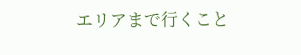エリアまで行くこと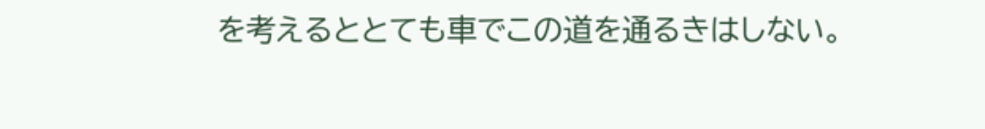を考えるととても車でこの道を通るきはしない。